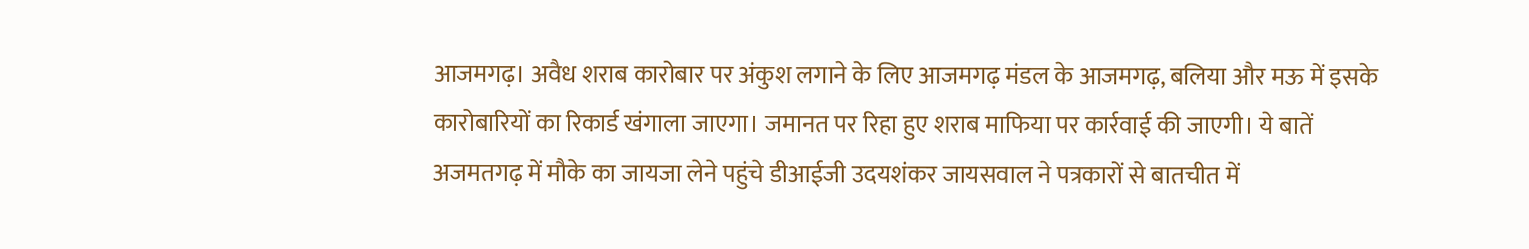आजमगढ़। अवैध शराब कारोबार पर अंकुश लगाने के लिए आजमगढ़ मंडल के आजमगढ़, बलिया और मऊ में इसके कारोबारियों का रिकार्ड खंगाला जाएगा। जमानत पर रिहा हुए शराब माफिया पर कार्रवाई की जाएगी। ये बातें अजमतगढ़ में मौके का जायजा लेने पहुंचे डीआईजी उदयशंकर जायसवाल ने पत्रकारों से बातचीत में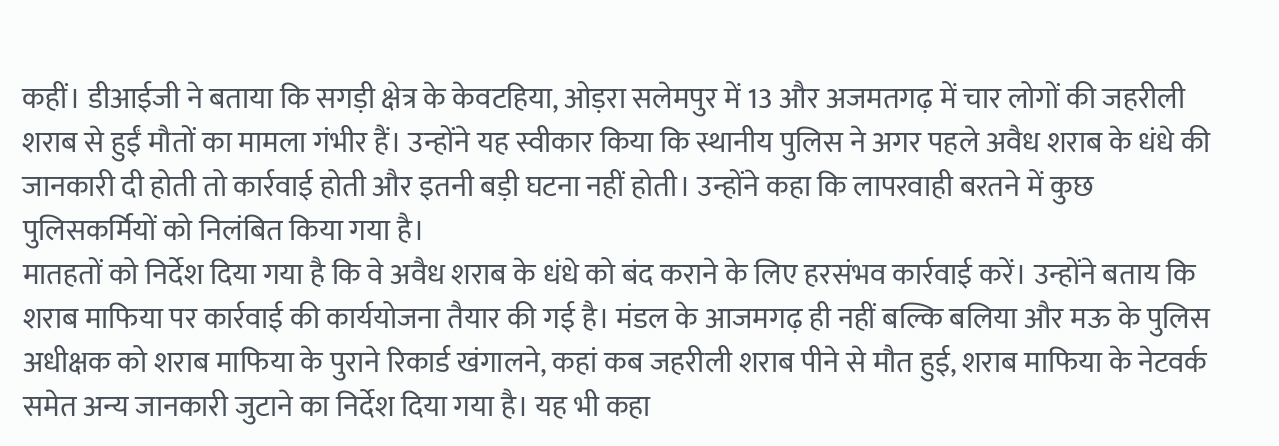कहीं। डीआईजी ने बताया कि सगड़ी क्षेत्र के केवटहिया, ओड़रा सलेमपुर में 13 और अजमतगढ़ में चार लोगों की जहरीली शराब से हुईं मौतों का मामला गंभीर हैं। उन्होंने यह स्वीकार किया कि स्थानीय पुलिस ने अगर पहले अवैध शराब के धंधे की जानकारी दी होती तो कार्रवाई होती और इतनी बड़ी घटना नहीं होती। उन्होंने कहा कि लापरवाही बरतने में कुछ पुलिसकर्मियों को निलंबित किया गया है।
मातहतों को निर्देश दिया गया है कि वे अवैध शराब के धंधे को बंद कराने के लिए हरसंभव कार्रवाई करें। उन्होंने बताय कि शराब माफिया पर कार्रवाई की कार्ययोजना तैयार की गई है। मंडल के आजमगढ़ ही नहीं बल्कि बलिया और मऊ के पुलिस अधीक्षक को शराब माफिया के पुराने रिकार्ड खंगालने, कहां कब जहरीली शराब पीने से मौत हुई, शराब माफिया के नेटवर्क समेत अन्य जानकारी जुटाने का निर्देश दिया गया है। यह भी कहा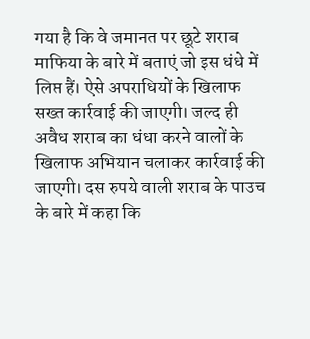गया है कि वे जमानत पर छूटे शराब माफिया के बारे में बताएं जो इस धंधे में लिप्त हैं। ऐसे अपराधियों के खिलाफ सख्त कार्रवाई की जाएगी। जल्द ही अवैध शराब का धंधा करने वालों के खिलाफ अभियान चलाकर कार्रवाई की जाएगी। दस रुपये वाली शराब के पाउच के बारे में कहा कि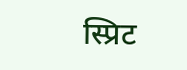स्प्रिट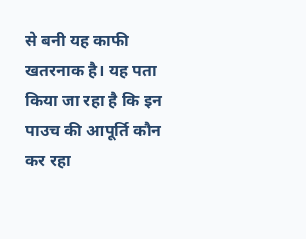से बनी यह काफी खतरनाक है। यह पता किया जा रहा है कि इन पाउच की आपूर्ति कौन कर रहा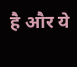है और ये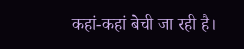कहां-कहां बेची जा रही है।